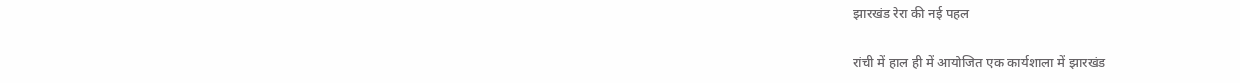झारखंड रेरा की नई पहल

रांची में हाल ही में आयोजित एक कार्यशाला में झारखंड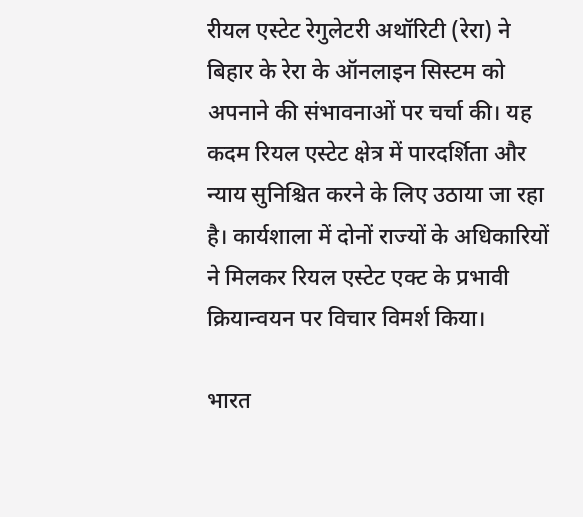रीयल एस्टेट रेगुलेटरी अथॉरिटी (रेरा) ने बिहार के रेरा के ऑनलाइन सिस्टम को अपनाने की संभावनाओं पर चर्चा की। यह कदम रियल एस्टेट क्षेत्र में पारदर्शिता और न्याय सुनिश्चित करने के लिए उठाया जा रहा है। कार्यशाला में दोनों राज्यों के अधिकारियों ने मिलकर रियल एस्टेट एक्ट के प्रभावी क्रियान्वयन पर विचार विमर्श किया।

भारत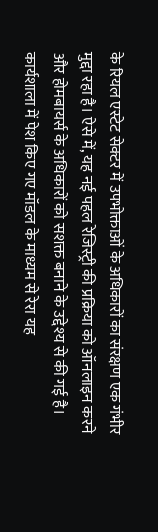के रियल एस्टेट सेक्टर में उपभोक्ताओं के अधिकारों का संरक्षण एक गंभीर मुद्दा रहा है। ऐसे में, यह नई पहल रेजिस्ट्री की प्रक्रिया को ऑनलाइन करने और होमबायर्स के अधिकारों को सशक्त बनाने के उद्देश्य से की गई है। कार्यशाला में पेश किए गए मॉडल के माध्यम से रेरा यह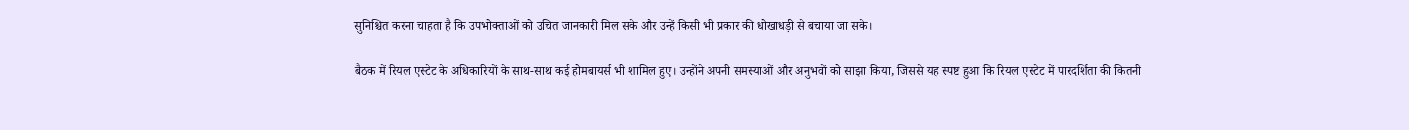सुनिश्चित करना चाहता है कि उपभोक्ताओं को उचित जानकारी मिल सके और उन्हें किसी भी प्रकार की धोखाधड़ी से बचाया जा सके।

बैठक में रियल एस्टेट के अधिकारियों के साथ-साथ कई होमबायर्स भी शामिल हुए। उन्होंने अपनी समस्याओं और अनुभवों को साझा किया, जिससे यह स्पष्ट हुआ कि रियल एस्टेट में पारदर्शिता की कितनी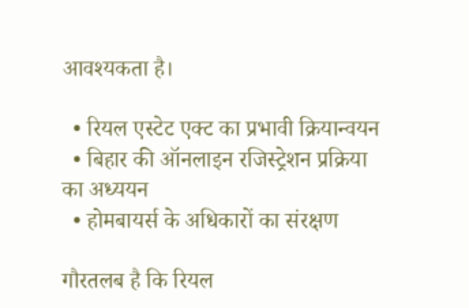आवश्यकता है।

  • रियल एस्टेट एक्ट का प्रभावी क्रियान्वयन
  • बिहार की ऑनलाइन रजिस्ट्रेशन प्रक्रिया का अध्ययन
  • होमबायर्स के अधिकारों का संरक्षण

गौरतलब है कि रियल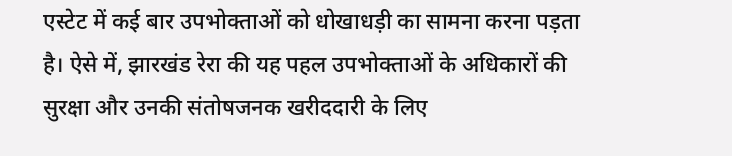एस्टेट में कई बार उपभोक्ताओं को धोखाधड़ी का सामना करना पड़ता है। ऐसे में, झारखंड रेरा की यह पहल उपभोक्ताओं के अधिकारों की सुरक्षा और उनकी संतोषजनक खरीददारी के लिए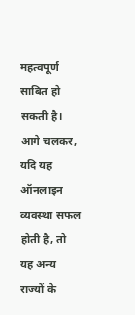महत्वपूर्ण साबित हो सकती है। आगे चलकर, यदि यह ऑनलाइन व्यवस्था सफल होती है, तो यह अन्य राज्यों के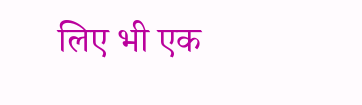लिए भी एक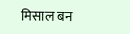मिसाल बन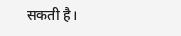सकती है।